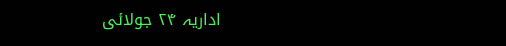اداریہ ۲۴ جولائی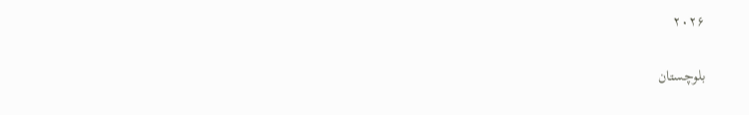۲۰۲۶

بلوچستان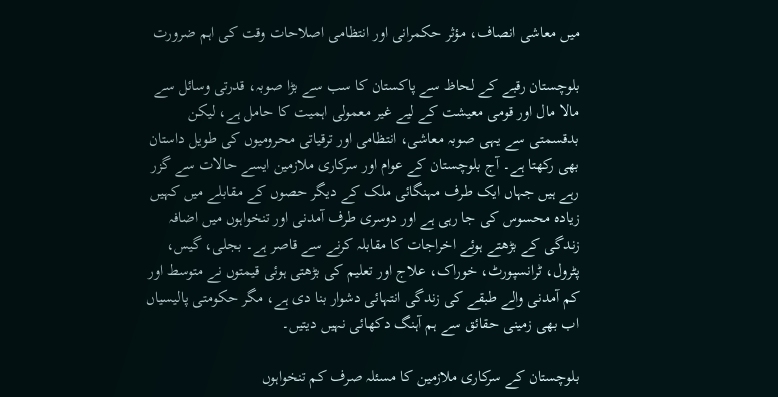میں معاشی انصاف، مؤثر حکمرانی اور انتظامی اصلاحات وقت کی اہم ضرورت

بلوچستان رقبے کے لحاظ سے پاکستان کا سب سے بڑا صوبہ، قدرتی وسائل سے مالا مال اور قومی معیشت کے لیے غیر معمولی اہمیت کا حامل ہے، لیکن بدقسمتی سے یہی صوبہ معاشی، انتظامی اور ترقیاتی محرومیوں کی طویل داستان بھی رکھتا ہے۔ آج بلوچستان کے عوام اور سرکاری ملازمین ایسے حالات سے گزر رہے ہیں جہاں ایک طرف مہنگائی ملک کے دیگر حصوں کے مقابلے میں کہیں زیادہ محسوس کی جا رہی ہے اور دوسری طرف آمدنی اور تنخواہوں میں اضافہ زندگی کے بڑھتے ہوئے اخراجات کا مقابلہ کرنے سے قاصر ہے۔ بجلی، گیس، پٹرول، ٹرانسپورٹ، خوراک، علاج اور تعلیم کی بڑھتی ہوئی قیمتوں نے متوسط اور کم آمدنی والے طبقے کی زندگی انتہائی دشوار بنا دی ہے، مگر حکومتی پالیسیاں اب بھی زمینی حقائق سے ہم آہنگ دکھائی نہیں دیتیں۔

بلوچستان کے سرکاری ملازمین کا مسئلہ صرف کم تنخواہوں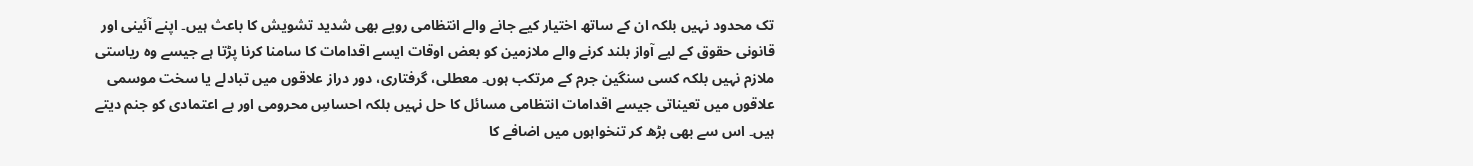تک محدود نہیں بلکہ ان کے ساتھ اختیار کیے جانے والے انتظامی رویے بھی شدید تشویش کا باعث ہیں۔ اپنے آئینی اور قانونی حقوق کے لیے آواز بلند کرنے والے ملازمین کو بعض اوقات ایسے اقدامات کا سامنا کرنا پڑتا ہے جیسے وہ ریاستی ملازم نہیں بلکہ کسی سنگین جرم کے مرتکب ہوں۔ معطلی، گرفتاری، دور دراز علاقوں میں تبادلے یا سخت موسمی علاقوں میں تعیناتی جیسے اقدامات انتظامی مسائل کا حل نہیں بلکہ احساسِ محرومی اور بے اعتمادی کو جنم دیتے ہیں۔ اس سے بھی بڑھ کر تنخواہوں میں اضافے کا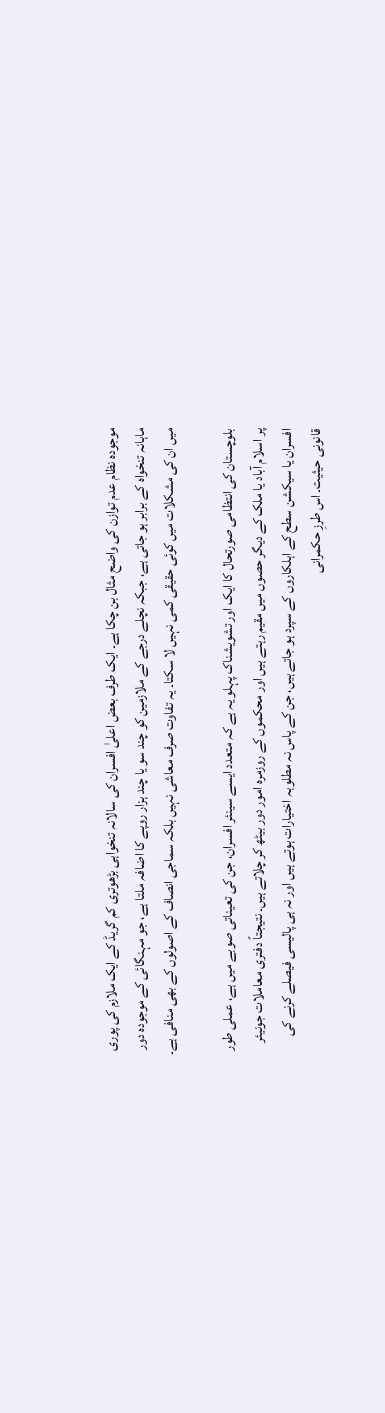موجودہ نظام عدم توازن کی واضح مثال بن چکا ہے۔ ایک طرف بعض اعلیٰ افسران کی سالانہ تنخواہی بڑھوتری کم گریڈ کے ایک ملازم کی پوری ماہانہ تنخواہ کے برابر ہو جاتی ہے، جبکہ نچلے درجے کے ملازمین کو چند سو یا چند ہزار روپے کا اضافہ ملتا ہے، جو مہنگائی کے موجودہ دور میں ان کی مشکلات میں کوئی حقیقی کمی نہیں لا سکتا۔ یہ تفاوت صرف معاشی نہیں بلکہ سماجی انصاف کے اصولوں کے بھی منافی ہے۔

بلوچستان کی انتظامی صورتحال کا ایک اور تشویشناک پہلو یہ ہے کہ متعدد ایسے سینئر افسران، جن کی تعیناتی صوبے میں ہے، عملی طور پر اسلام آباد یا ملک کے دیگر حصوں میں مقیم رہتے ہیں اور محکموں کے روزمرہ امور دور بیٹھ کر چلاتے ہیں۔ نتیجتاً دفتری معاملات جونیئر افسران یا سیکشن سطح کے اہلکاروں کے سپرد ہو جاتے ہیں، جن کے پاس نہ مطلوبہ اختیارات ہوتے ہیں اور نہ ہی پالیسی فیصلے کرنے کی قانونی حیثیت۔ اس طرزِ حکمرانی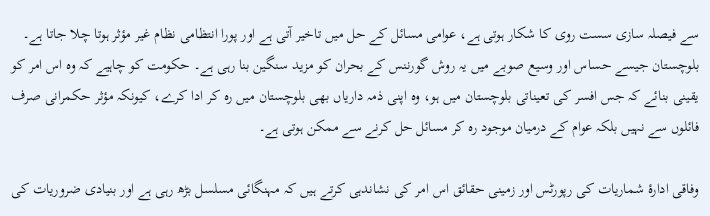سے فیصلہ سازی سست روی کا شکار ہوتی ہے، عوامی مسائل کے حل میں تاخیر آتی ہے اور پورا انتظامی نظام غیر مؤثر ہوتا چلا جاتا ہے۔ بلوچستان جیسے حساس اور وسیع صوبے میں یہ روش گورننس کے بحران کو مزید سنگین بنا رہی ہے۔ حکومت کو چاہیے کہ وہ اس امر کو یقینی بنائے کہ جس افسر کی تعیناتی بلوچستان میں ہو، وہ اپنی ذمہ داریاں بھی بلوچستان میں رہ کر ادا کرے، کیونکہ مؤثر حکمرانی صرف فائلوں سے نہیں بلکہ عوام کے درمیان موجود رہ کر مسائل حل کرنے سے ممکن ہوتی ہے۔

وفاقی ادارۂ شماریات کی رپورٹس اور زمینی حقائق اس امر کی نشاندہی کرتے ہیں کہ مہنگائی مسلسل بڑھ رہی ہے اور بنیادی ضروریات کی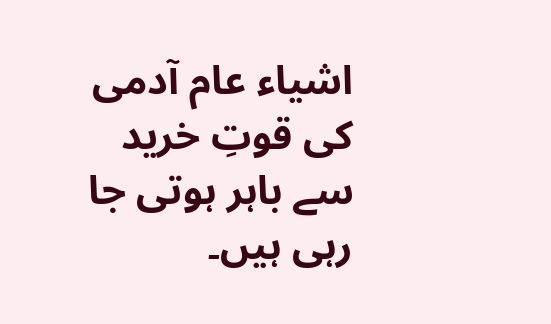اشیاء عام آدمی کی قوتِ خرید سے باہر ہوتی جا رہی ہیں۔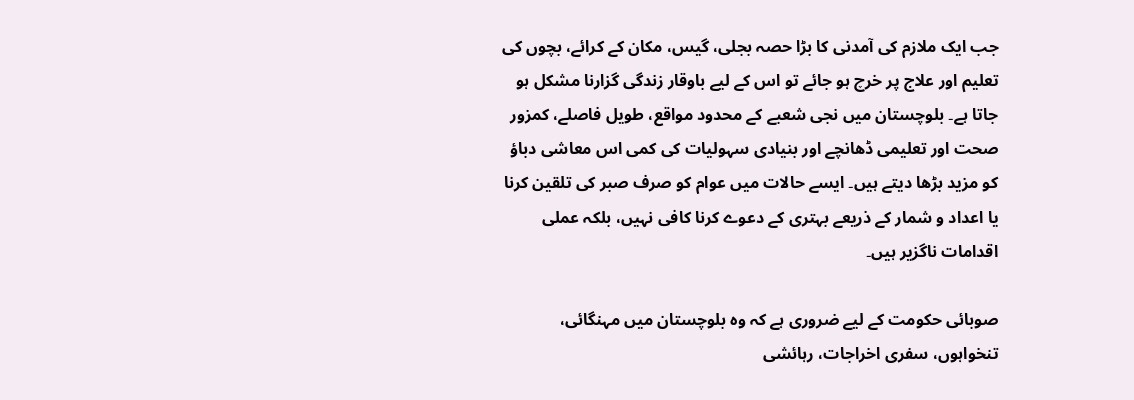جب ایک ملازم کی آمدنی کا بڑا حصہ بجلی، گیس، مکان کے کرائے، بچوں کی تعلیم اور علاج پر خرچ ہو جائے تو اس کے لیے باوقار زندگی گزارنا مشکل ہو جاتا ہے۔ بلوچستان میں نجی شعبے کے محدود مواقع، طویل فاصلے، کمزور صحت اور تعلیمی ڈھانچے اور بنیادی سہولیات کی کمی اس معاشی دباؤ کو مزید بڑھا دیتے ہیں۔ ایسے حالات میں عوام کو صرف صبر کی تلقین کرنا یا اعداد و شمار کے ذریعے بہتری کے دعوے کرنا کافی نہیں، بلکہ عملی اقدامات ناگزیر ہیں۔

صوبائی حکومت کے لیے ضروری ہے کہ وہ بلوچستان میں مہنگائی، تنخواہوں، سفری اخراجات، رہائشی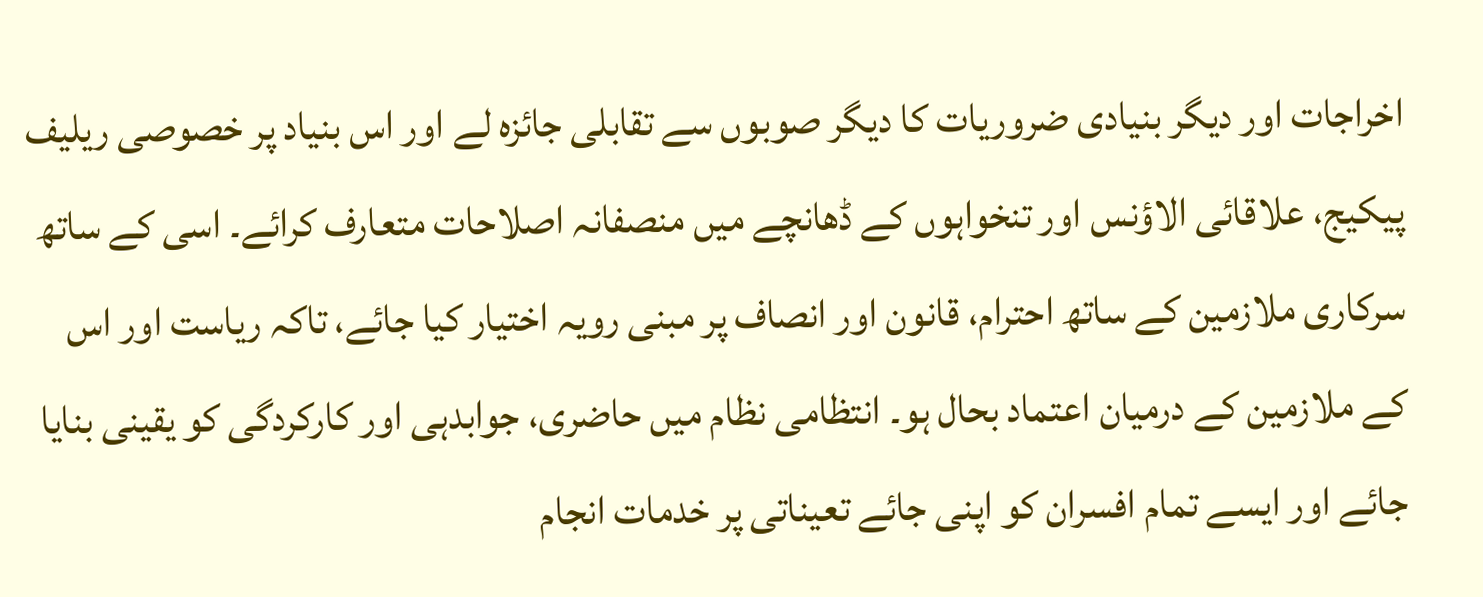اخراجات اور دیگر بنیادی ضروریات کا دیگر صوبوں سے تقابلی جائزہ لے اور اس بنیاد پر خصوصی ریلیف پیکیج، علاقائی الاؤنس اور تنخواہوں کے ڈھانچے میں منصفانہ اصلاحات متعارف کرائے۔ اسی کے ساتھ سرکاری ملازمین کے ساتھ احترام، قانون اور انصاف پر مبنی رویہ اختیار کیا جائے، تاکہ ریاست اور اس کے ملازمین کے درمیان اعتماد بحال ہو۔ انتظامی نظام میں حاضری، جوابدہی اور کارکردگی کو یقینی بنایا جائے اور ایسے تمام افسران کو اپنی جائے تعیناتی پر خدمات انجام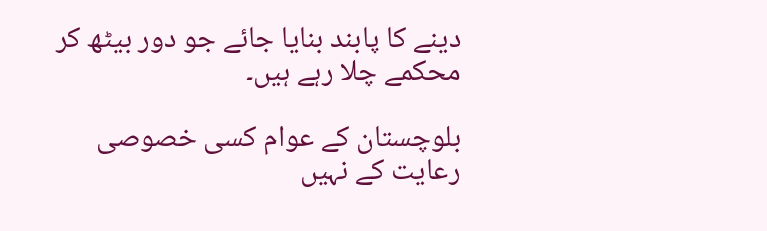دینے کا پابند بنایا جائے جو دور بیٹھ کر محکمے چلا رہے ہیں۔

بلوچستان کے عوام کسی خصوصی رعایت کے نہیں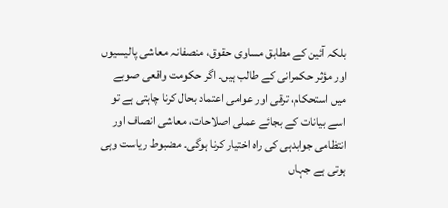بلکہ آئین کے مطابق مساوی حقوق، منصفانہ معاشی پالیسیوں اور مؤثر حکمرانی کے طالب ہیں۔ اگر حکومت واقعی صوبے میں استحکام، ترقی اور عوامی اعتماد بحال کرنا چاہتی ہے تو اسے بیانات کے بجائے عملی اصلاحات، معاشی انصاف اور انتظامی جوابدہی کی راہ اختیار کرنا ہوگی۔ مضبوط ریاست وہی ہوتی ہے جہاں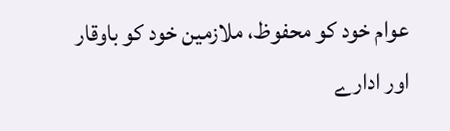عوام خود کو محفوظ، ملازمین خود کو باوقار اور ادارے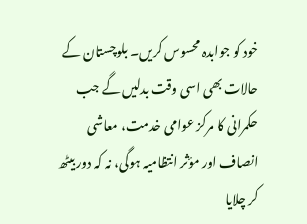خود کو جوابدہ محسوس کریں۔ بلوچستان کے حالات بھی اسی وقت بدلیں گے جب حکمرانی کا مرکز عوامی خدمت، معاشی انصاف اور مؤثر انتظامیہ ہوگی، نہ کہ دور بیٹھ کر چلایا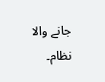جانے والا نظام۔